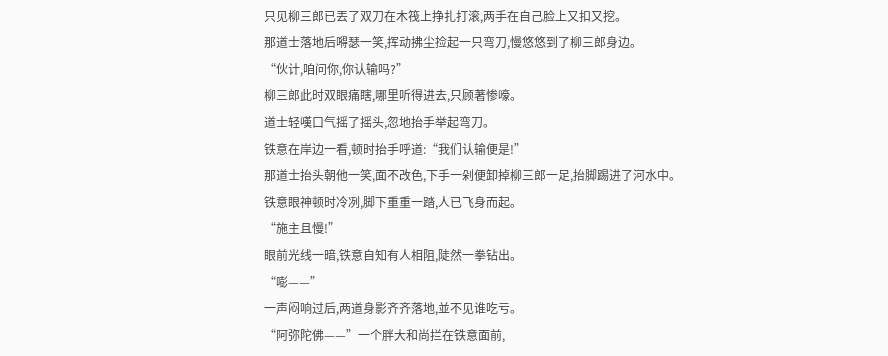只见柳三郎已丟了双刀在木筏上挣扎打滚,两手在自己脸上又扣又挖。
那道士落地后嘚瑟一笑,挥动拂尘捡起一只弯刀,慢悠悠到了柳三郎身边。
“伙计,咱问你,你认输吗?”
柳三郎此时双眼痛瞎,哪里听得进去,只顾著惨嚎。
道士轻嘆口气摇了摇头,忽地抬手举起弯刀。
铁意在岸边一看,顿时抬手呼道:“我们认输便是!”
那道士抬头朝他一笑,面不改色,下手一剁便卸掉柳三郎一足,抬脚踢进了河水中。
铁意眼神顿时冷冽,脚下重重一踏,人已飞身而起。
“施主且慢!”
眼前光线一暗,铁意自知有人相阻,陡然一拳钻出。
“嘭——”
一声闷响过后,两道身影齐齐落地,並不见谁吃亏。
“阿弥陀佛——”一个胖大和尚拦在铁意面前,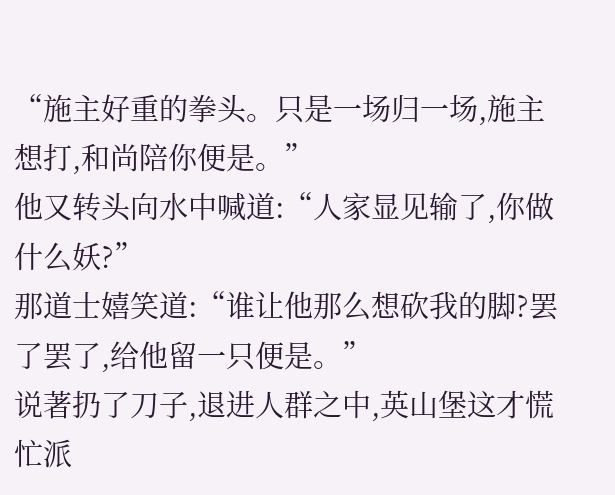“施主好重的拳头。只是一场归一场,施主想打,和尚陪你便是。”
他又转头向水中喊道:“人家显见输了,你做什么妖?”
那道士嬉笑道:“谁让他那么想砍我的脚?罢了罢了,给他留一只便是。”
说著扔了刀子,退进人群之中,英山堡这才慌忙派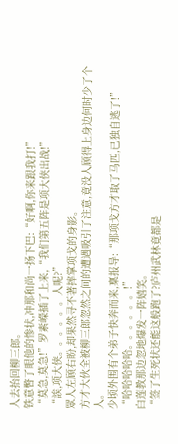人去抬回柳三郎。
铁意瞥了眼他的惨状,冲那和尚一扬下巴:“好啊,你来跟我打!”
“莫急,莫急!”罗素嶸插了上来,“我们第五阵是项大侠出战!”
“誒,项大侠。。。。。。人呢?”
眾人左顾右盼,却果然寻不著摔掌项戈的身影。
方才大伙全被柳三郎忽然之间的遭遇吸引了注意,竟没人顾得上身边何时少了个人。
少顷外围有个弟子快奔而来,稟报导:“那项戈方才取了马匹,已独自逃了!”
“哈哈哈哈哈。。。。。。!”
白莲教那边忽地爆发一阵嬉笑。
“签了生死状还能这般跑了?庐州武林竟都是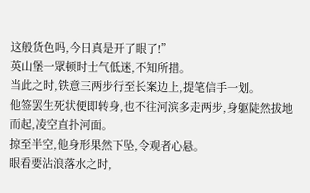这般货色吗,今日真是开了眼了!”
英山堡一眾顿时士气低迷,不知所措。
当此之时,铁意三两步行至长案边上,提笔信手一划。
他签罢生死状便即转身,也不往河滨多走两步,身躯陡然拔地而起,凌空直扑河面。
掠至半空,他身形果然下坠,令观者心悬。
眼看要沾浪落水之时,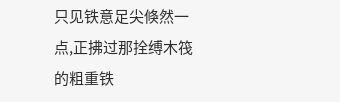只见铁意足尖倏然一点,正拂过那拴缚木筏的粗重铁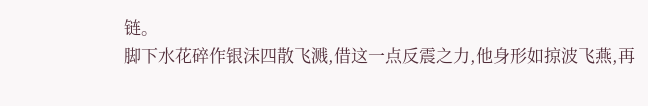链。
脚下水花碎作银沫四散飞溅,借这一点反震之力,他身形如掠波飞燕,再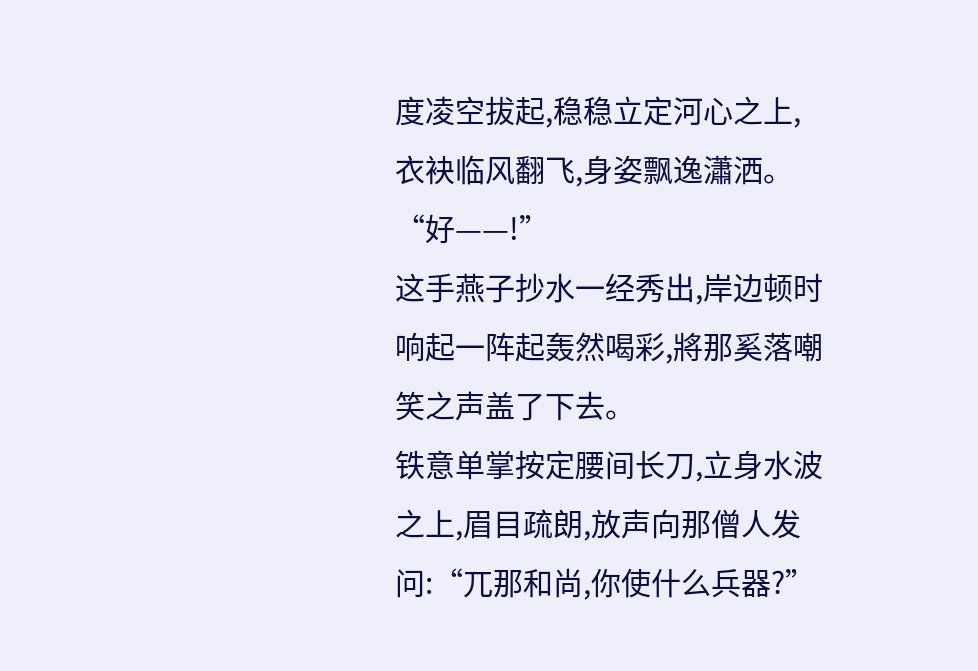度凌空拔起,稳稳立定河心之上,衣袂临风翻飞,身姿飘逸瀟洒。
“好——!”
这手燕子抄水一经秀出,岸边顿时响起一阵起轰然喝彩,將那奚落嘲笑之声盖了下去。
铁意单掌按定腰间长刀,立身水波之上,眉目疏朗,放声向那僧人发问:“兀那和尚,你使什么兵器?”